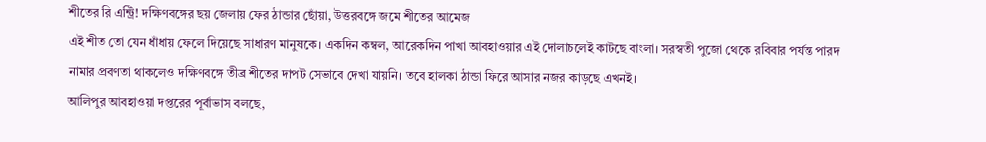শীতের রি এন্ট্রি! দক্ষিণবঙ্গের ছয় জেলায় ফের ঠান্ডার ছোঁয়া, উত্তরবঙ্গে জমে শীতের আমেজ
এই শীত তো যেন ধাঁধায় ফেলে দিয়েছে সাধারণ মানুষকে। একদিন কম্বল, আরেকদিন পাখা আবহাওয়ার এই দোলাচলেই কাটছে বাংলা। সরস্বতী পুজো থেকে রবিবার পর্যন্ত পারদ নামার প্রবণতা থাকলেও দক্ষিণবঙ্গে তীব্র শীতের দাপট সেভাবে দেখা যায়নি। তবে হালকা ঠান্ডা ফিরে আসার নজর কাড়ছে এখনই।
আলিপুর আবহাওয়া দপ্তরের পূর্বাভাস বলছে,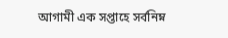আগামী এক সপ্তাহে সর্বনিম্ন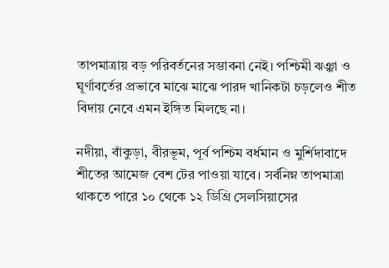তাপমাত্রায় বড় পরিবর্তনের সম্ভাবনা নেই। পশ্চিমী ঝঞ্ঝা ও ঘূর্ণাবর্তের প্রভাবে মাঝে মাঝে পারদ খানিকটা চড়লেও শীত বিদায় নেবে এমন ইঙ্গিত মিলছে না।

নদীয়া, বাঁকুড়া, বীরভূম, পূর্ব পশ্চিম বর্ধমান ও মুর্শিদাবাদে শীতের আমেজ বেশ টের পাওয়া যাবে। সর্বনিম্ন তাপমাত্রা থাকতে পারে ১০ থেকে ১২ ডিগ্রি সেলসিয়াসের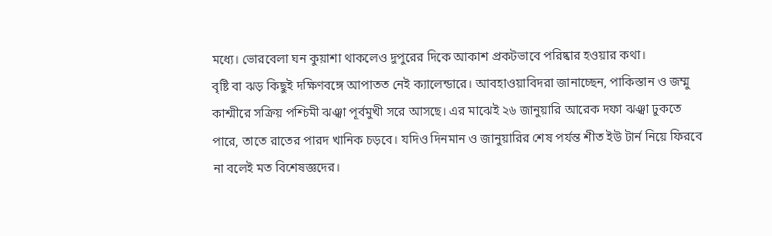মধ্যে। ভোরবেলা ঘন কুয়াশা থাকলেও দুপুরের দিকে আকাশ প্রকটভাবে পরিষ্কার হওয়ার কথা।
বৃষ্টি বা ঝড় কিছুই দক্ষিণবঙ্গে আপাতত নেই ক্যালেন্ডারে। আবহাওয়াবিদরা জানাচ্ছেন, পাকিস্তান ও জম্মু কাশ্মীরে সক্রিয় পশ্চিমী ঝঞ্ঝা পূর্বমুখী সরে আসছে। এর মাঝেই ২৬ জানুয়ারি আরেক দফা ঝঞ্ঝা ঢুকতে পারে, তাতে রাতের পারদ খানিক চড়বে। যদিও দিনমান ও জানুয়ারির শেষ পর্যন্ত শীত ইউ টার্ন নিয়ে ফিরবে না বলেই মত বিশেষজ্ঞদের।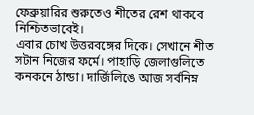ফেব্রুয়ারির শুরুতেও শীতের রেশ থাকবে নিশ্চিতভাবেই।
এবার চোখ উত্তরবঙ্গের দিকে। সেখানে শীত সটান নিজের ফর্মে। পাহাড়ি জেলাগুলিতে কনকনে ঠান্ডা। দার্জিলিঙে আজ সর্বনিম্ন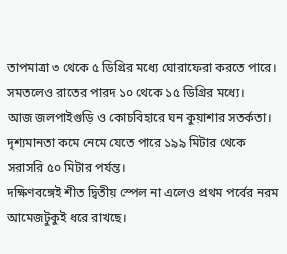তাপমাত্রা ৩ থেকে ৫ ডিগ্রির মধ্যে ঘোরাফেরা করতে পারে। সমতলেও রাতের পারদ ১০ থেকে ১৫ ডিগ্রির মধ্যে।
আজ জলপাইগুড়ি ও কোচবিহারে ঘন কুয়াশার সতর্কতা। দৃশ্যমানতা কমে নেমে যেতে পারে ১৯৯ মিটার থেকে সরাসরি ৫০ মিটার পর্যন্ত।
দক্ষিণবঙ্গেই শীত দ্বিতীয় স্পেল না এলেও প্রথম পর্বের নরম আমেজটুকুই ধরে রাখছে।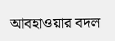আবহাওয়ার বদল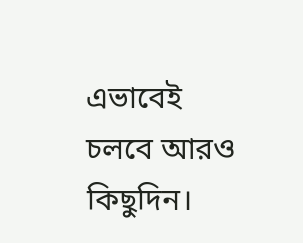এভাবেই চলবে আরও কিছুদিন।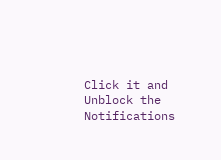Click it and Unblock the Notifications